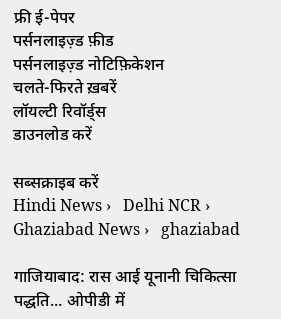फ्री ई-पेपर
पर्सनलाइज़्ड फ़ीड
पर्सनलाइज़्ड नोटिफ़िकेशन
चलते-फिरते ख़बरें
लॉयल्टी रिवॉर्ड्स
डाउनलोड करें

सब्सक्राइब करें
Hindi News ›   Delhi NCR ›   Ghaziabad News ›   ghaziabad

गाजियाबाद: रास आई यूनानी चिकित्सा पद्धति... ओपीडी में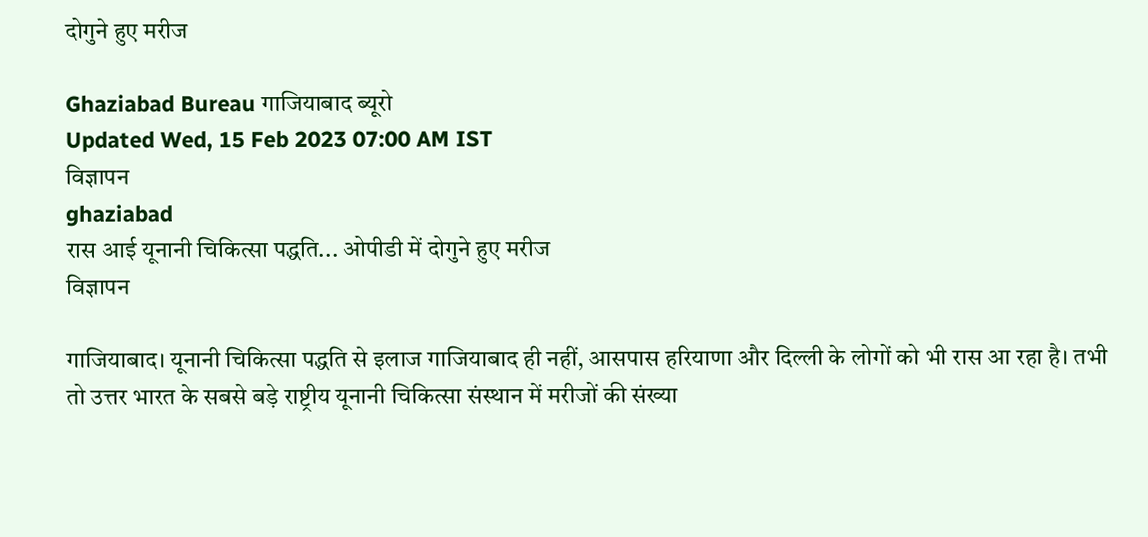दोगुने हुए मरीज

Ghaziabad Bureau गाजियाबाद ब्यूरो
Updated Wed, 15 Feb 2023 07:00 AM IST
विज्ञापन
ghaziabad
रास आई यूनानी चिकित्सा पद्धति... ओपीडी में दोगुने हुए मरीज
विज्ञापन

गाजियाबाद। यूनानी चिकित्सा पद्धति से इलाज गाजियाबाद ही नहीं, आसपास हरियाणा और दिल्ली के लोगों को भी रास आ रहा है। तभी तो उत्तर भारत के सबसे बड़े राष्ट्रीय यूनानी चिकित्सा संस्थान में मरीजों की संख्या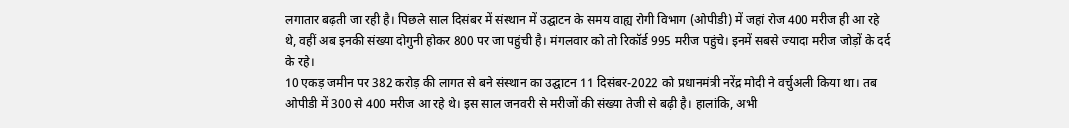लगातार बढ़ती जा रही है। पिछले साल दिसंबर में संस्थान में उद्घाटन के समय वाह्य रोगी विभाग (ओपीडी) में जहां रोज 400 मरीज ही आ रहे थे, वहीं अब इनकी संख्या दोगुनी होकर 800 पर जा पहुंची है। मंगलवार को तो रिकॉर्ड 995 मरीज पहुंचे। इनमें सबसे ज्यादा मरीज जोड़ों के दर्द के रहे।
10 एकड़ जमीन पर 382 करोड़ की लागत से बने संस्थान का उद्घाटन 11 दिसंबर-2022 को प्रधानमंत्री नरेंद्र मोदी ने वर्चुअली किया था। तब ओपीडी में 300 से 400 मरीज आ रहे थे। इस साल जनवरी से मरीजों की संख्या तेजी से बढ़ी है। हालांकि, अभी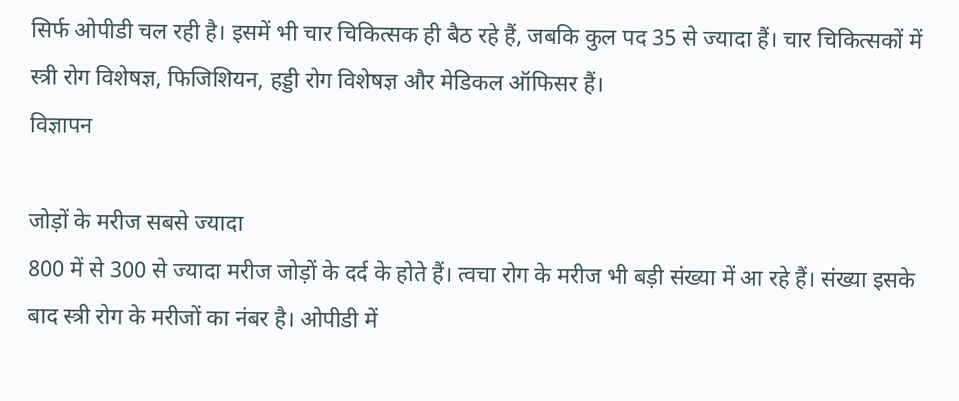सिर्फ ओपीडी चल रही है। इसमें भी चार चिकित्सक ही बैठ रहे हैं, जबकि कुल पद 35 से ज्यादा हैं। चार चिकित्सकों में स्त्री रोग विशेषज्ञ, फिजिशियन, हड्डी रोग विशेषज्ञ और मेडिकल ऑफिसर हैं।
विज्ञापन

जोड़ों के मरीज सबसे ज्यादा
800 में से 300 से ज्यादा मरीज जोड़ों के दर्द के होते हैं। त्वचा रोग के मरीज भी बड़ी संख्या में आ रहे हैं। संख्या इसके बाद स्त्री रोग के मरीजों का नंबर है। ओपीडी में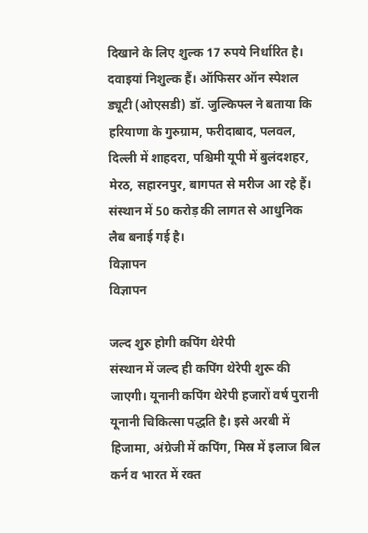दिखाने के लिए शुल्क 17 रुपये निर्धारित है। दवाइयां निशुल्क हैं। ऑफिसर ऑन स्पेशल ड्यूटी (ओएसडी) डॉ. जुल्किफ्ल ने बताया कि हरियाणा के गुरुग्राम, फरीदाबाद, पलवल, दिल्ली में शाहदरा, पश्चिमी यूपी में बुलंदशहर, मेरठ, सहारनपुर, बागपत से मरीज आ रहे हैं। संस्थान में 50 करोड़ की लागत से आधुनिक लैब बनाई गई है।
विज्ञापन
विज्ञापन

जल्द शुरु होगी कपिंग थेरेपी
संस्थान में जल्द ही कपिंग थेरेपी शुरू की जाएगी। यूनानी कपिंग थेरेपी हजारों वर्ष पुरानी यूनानी चिकित्सा पद्धति है। इसे अरबी में हिजामा, अंग्रेजी में कपिंग, मिस्र में इलाज बिल कर्न व भारत में रक्त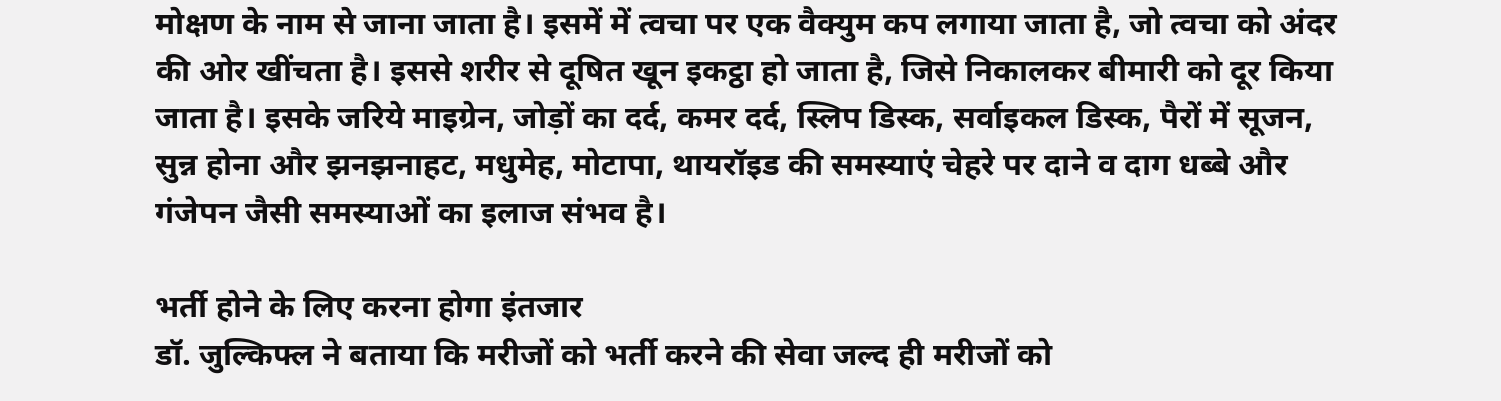मोक्षण के नाम से जाना जाता है। इसमें में त्वचा पर एक वैक्युम कप लगाया जाता है, जो त्वचा को अंदर की ओर खींचता है। इससे शरीर से दूषित खून इकट्ठा हो जाता है, जिसे निकालकर बीमारी को दूर किया जाता है। इसके जरिये माइग्रेन, जोड़ों का दर्द, कमर दर्द, स्लिप डिस्क, सर्वाइकल डिस्क, पैरों में सूजन, सुन्न होना और झनझनाहट, मधुमेह, मोटापा, थायरॉइड की समस्याएं चेहरे पर दाने व दाग धब्बे और गंजेपन जैसी समस्याओं का इलाज संभव है।

भर्ती होने के लिए करना होगा इंतजार
डॉ. जुल्किफ्ल ने बताया कि मरीजों को भर्ती करने की सेवा जल्द ही मरीजों को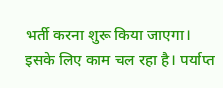भर्ती करना शुरू किया जाएगा। इसके लिए काम चल रहा है। पर्याप्त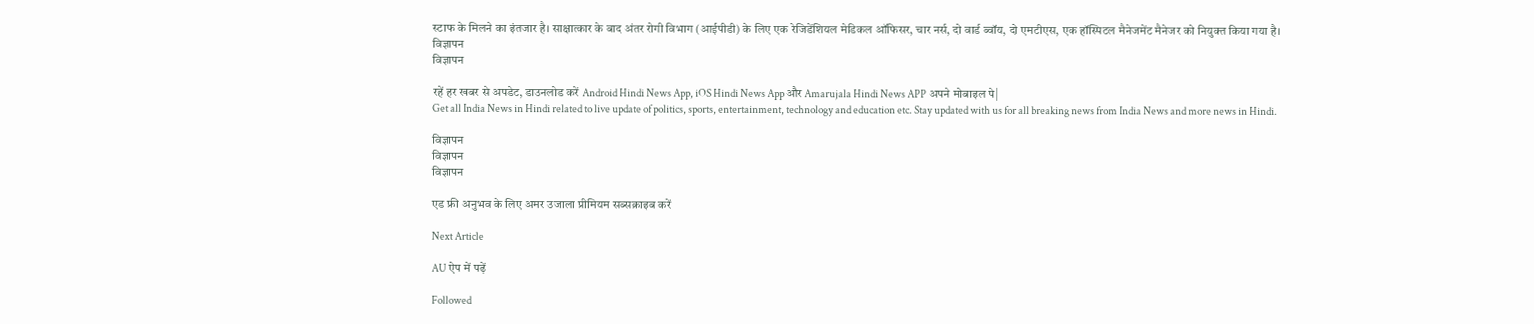स्टाफ के मिलने का इंतजार है। साक्षात्कार के बाद अंतर रोगी विभाग (आईपीडी) के लिए एक रेजिडेंशियल मेडिकल ऑफिसर, चार नर्स, दो वार्ड ब्वॉय, दो एमटीएस, एक हॉस्पिटल मैनेजमेंट मैनेजर को नियुक्त किया गया है।
विज्ञापन
विज्ञापन

रहें हर खबर से अपडेट, डाउनलोड करें Android Hindi News App, iOS Hindi News App और Amarujala Hindi News APP अपने मोबाइल पे|
Get all India News in Hindi related to live update of politics, sports, entertainment, technology and education etc. Stay updated with us for all breaking news from India News and more news in Hindi.

विज्ञापन
विज्ञापन
विज्ञापन

एड फ्री अनुभव के लिए अमर उजाला प्रीमियम सब्सक्राइब करें

Next Article

AU ऐप में पढ़ें

Followed